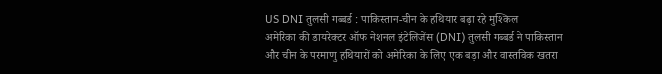US DNI तुलसी गब्बर्ड : पाकिस्तान-चीन के हथियार बढ़ा रहे मुश्किल
अमेरिका की डायरेक्टर ऑफ नेशनल इंटेलिजेंस (DNI) तुलसी गब्बर्ड ने पाकिस्तान और चीन के परमाणु हथियारों को अमेरिका के लिए एक बड़ा और वास्तविक खतरा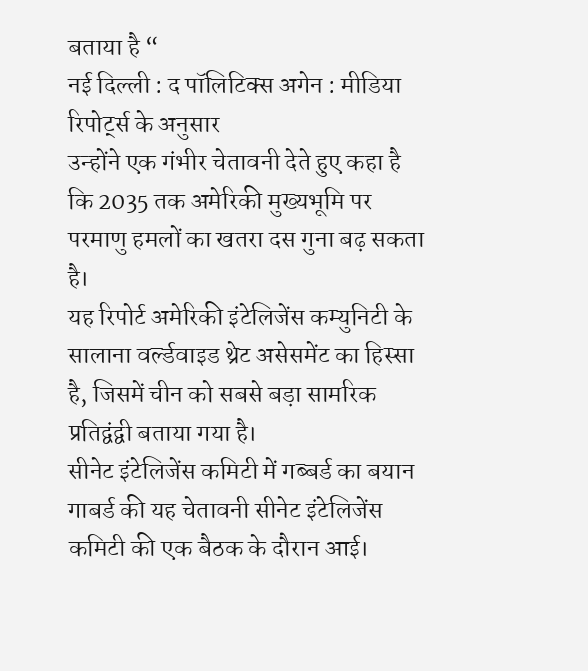बताया है “
नई दिल्ली : द पॉलिटिक्स अगेन : मीडिया रिपोर्ट्स के अनुसार
उन्होंने एक गंभीर चेतावनी देते हुए कहा है कि 2035 तक अमेरिकी मुख्यभूमि पर परमाणु हमलों का खतरा दस गुना बढ़ सकता है।
यह रिपोर्ट अमेरिकी इंटेलिजेंस कम्युनिटी के सालाना वर्ल्डवाइड थ्रेट असेसमेंट का हिस्सा है, जिसमें चीन को सबसे बड़ा सामरिक प्रतिद्वंद्वी बताया गया है।
सीनेट इंटेलिजेंस कमिटी में गब्बर्ड का बयान
गाबर्ड की यह चेतावनी सीनेट इंटेलिजेंस कमिटी की एक बैठक के दौरान आई।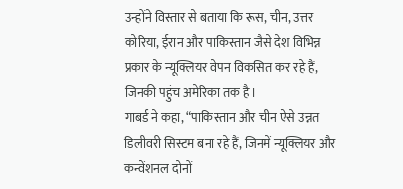उन्होंने विस्तार से बताया कि रूस, चीन, उत्तर कोरिया, ईरान और पाकिस्तान जैसे देश विभिन्न प्रकार के न्यूक्लियर वेपन विकसित कर रहे हैं, जिनकी पहुंच अमेरिका तक है।
गाबर्ड ने कहा, “पाकिस्तान और चीन ऐसे उन्नत डिलीवरी सिस्टम बना रहे हैं, जिनमें न्यूक्लियर और कन्वेंशनल दोनों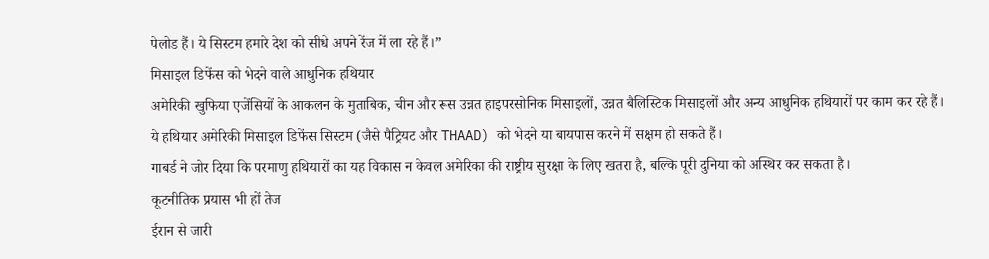पेलोड हैं। ये सिस्टम हमारे देश को सीधे अपने रेंज में ला रहे हैं।”
मिसाइल डिफेंस को भेदने वाले आधुनिक हथियार
अमेरिकी खुफिया एजेंसियों के आकलन के मुताबिक, चीन और रूस उन्नत हाइपरसोनिक मिसाइलों, उन्नत बैलिस्टिक मिसाइलों और अन्य आधुनिक हथियारों पर काम कर रहे हैं।
ये हथियार अमेरिकी मिसाइल डिफेंस सिस्टम (जैसे पैट्रियट और THAAD) को भेदने या बायपास करने में सक्षम हो सकते हैं।
गाबर्ड ने जोर दिया कि परमाणु हथियारों का यह विकास न केवल अमेरिका की राष्ट्रीय सुरक्षा के लिए खतरा है, बल्कि पूरी दुनिया को अस्थिर कर सकता है।
कूटनीतिक प्रयास भी हों तेज
ईरान से जारी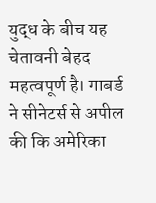युद्ध के बीच यह चेतावनी बेहद महत्वपूर्ण है। गाबर्ड ने सीनेटर्स से अपील की कि अमेरिका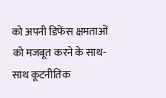को अपनी डिफेंस क्षमताओं को मजबूत करने के साथ-साथ कूटनीतिक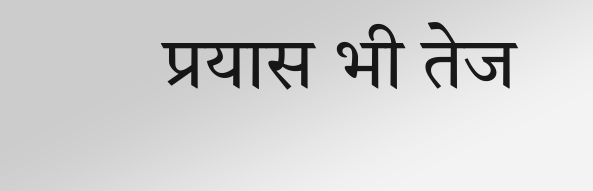प्रयास भी तेज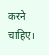करने चाहिए।